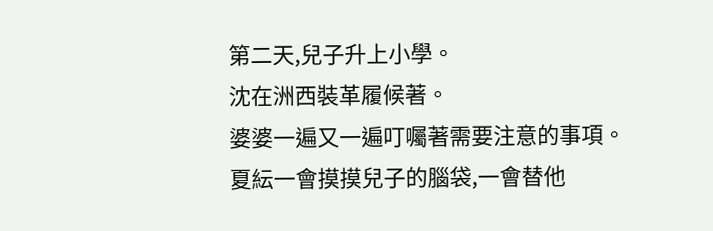第二天,兒子升上小學。
沈在洲西裝革履候著。
婆婆一遍又一遍叮囑著需要注意的事項。
夏紜一會摸摸兒子的腦袋,一會替他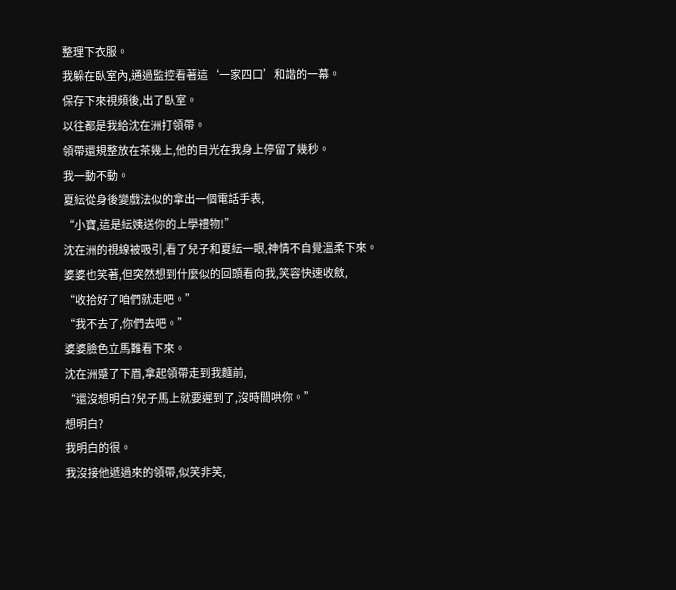整理下衣服。
我躲在臥室內,通過監控看著這‘一家四口’和諧的一幕。
保存下來視頻後,出了臥室。
以往都是我給沈在洲打領帶。
領帶還規整放在茶幾上,他的目光在我身上停留了幾秒。
我一動不動。
夏紜從身後變戲法似的拿出一個電話手表,
“小寶,這是紜姨送你的上學禮物!”
沈在洲的視線被吸引,看了兒子和夏紜一眼,神情不自覺溫柔下來。
婆婆也笑著,但突然想到什麼似的回頭看向我,笑容快速收斂,
“收拾好了咱們就走吧。”
“我不去了,你們去吧。”
婆婆臉色立馬難看下來。
沈在洲蹙了下眉,拿起領帶走到我麵前,
“還沒想明白?兒子馬上就要遲到了,沒時間哄你。”
想明白?
我明白的很。
我沒接他遞過來的領帶,似笑非笑,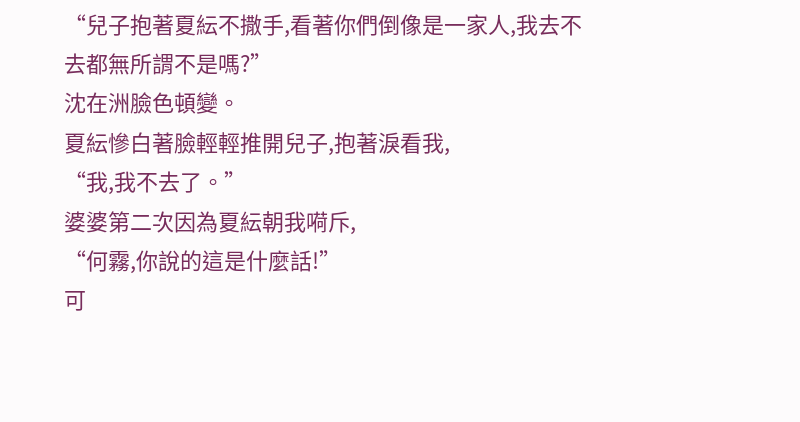“兒子抱著夏紜不撒手,看著你們倒像是一家人,我去不去都無所謂不是嗎?”
沈在洲臉色頓變。
夏紜慘白著臉輕輕推開兒子,抱著淚看我,
“我,我不去了。”
婆婆第二次因為夏紜朝我嗬斥,
“何霧,你說的這是什麼話!”
可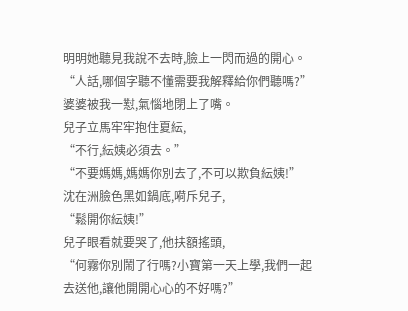明明她聽見我說不去時,臉上一閃而過的開心。
“人話,哪個字聽不懂需要我解釋給你們聽嗎?”
婆婆被我一懟,氣惱地閉上了嘴。
兒子立馬牢牢抱住夏紜,
“不行,紜姨必須去。”
“不要媽媽,媽媽你別去了,不可以欺負紜姨!”
沈在洲臉色黑如鍋底,嗬斥兒子,
“鬆開你紜姨!”
兒子眼看就要哭了,他扶額搖頭,
“何霧你別鬧了行嗎?小寶第一天上學,我們一起去送他,讓他開開心心的不好嗎?”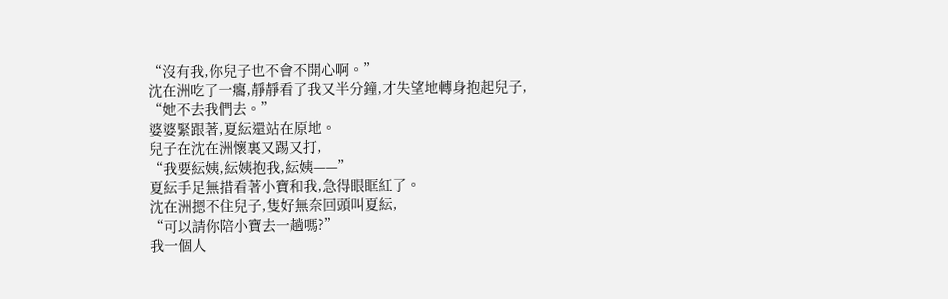“沒有我,你兒子也不會不開心啊。”
沈在洲吃了一癟,靜靜看了我又半分鐘,才失望地轉身抱起兒子,
“她不去我們去。”
婆婆緊跟著,夏紜還站在原地。
兒子在沈在洲懷裏又踢又打,
“我要紜姨,紜姨抱我,紜姨——”
夏紜手足無措看著小寶和我,急得眼眶紅了。
沈在洲摁不住兒子,隻好無奈回頭叫夏紜,
“可以請你陪小寶去一趟嗎?”
我一個人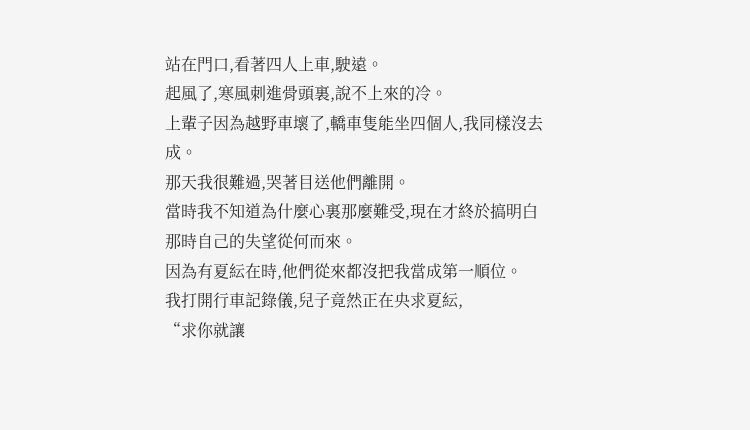站在門口,看著四人上車,駛遠。
起風了,寒風刺進骨頭裏,說不上來的冷。
上輩子因為越野車壞了,轎車隻能坐四個人,我同樣沒去成。
那天我很難過,哭著目送他們離開。
當時我不知道為什麼心裏那麼難受,現在才終於搞明白那時自己的失望從何而來。
因為有夏紜在時,他們從來都沒把我當成第一順位。
我打開行車記錄儀,兒子竟然正在央求夏紜,
“求你就讓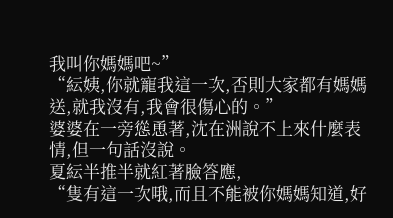我叫你媽媽吧~”
“紜姨,你就寵我這一次,否則大家都有媽媽送,就我沒有,我會很傷心的。”
婆婆在一旁慫恿著,沈在洲說不上來什麼表情,但一句話沒說。
夏紜半推半就紅著臉答應,
“隻有這一次哦,而且不能被你媽媽知道,好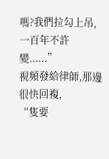嗎?我們拉勾上吊,一百年不許變......”
視頻發給律師,那邊很快回複,
“隻要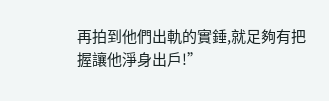再拍到他們出軌的實錘,就足夠有把握讓他淨身出戶!”